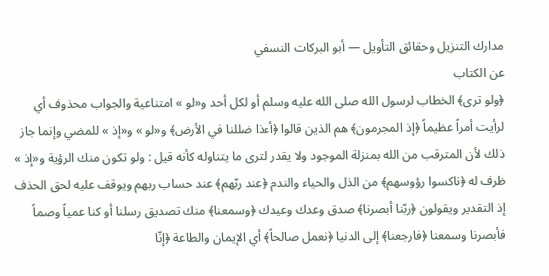مدارك التنزيل وحقائق التأويل — أبو البركات النسفي
عن الكتاب
﴿ولو ترى﴾ الخطاب لرسول الله صلى الله عليه وسلم أو لكل أحد و«لو » امتناعية والجواب محذوف أي لرأيت أمراً عظيماً ﴿إذ المجرمون﴾ هم الذين قالوا ﴿أءذا ضللنا في الأرض﴾ و«لو » و«إذ » للمضي وإنما جاز ذلك لأن المترقب من الله بمنزلة الموجود ولا يقدر لترى ما يتناوله كأنه قيل : ولو تكون منك الرؤية و«إذ » ظرف له ﴿ناكسوا رؤوسهم﴾ من الذل والحياء والندم ﴿عند ربّهم﴾ عند حساب ربهم ويوقف عليه لحق الحذف إذ التقدير ويقولون ﴿ربّنا أبصرنا﴾ صدق وعدك وعيدك ﴿وسمعنا﴾ منك تصديق رسلنا أو كنا عمياً وصماً فأبصرنا وسمعنا ﴿فارجعنا﴾ إلى الدنيا ﴿نعمل صالحاً﴾ أي الإيمان والطاعة ﴿إنّا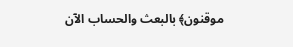موقنون﴾ بالبعث والحساب الآن